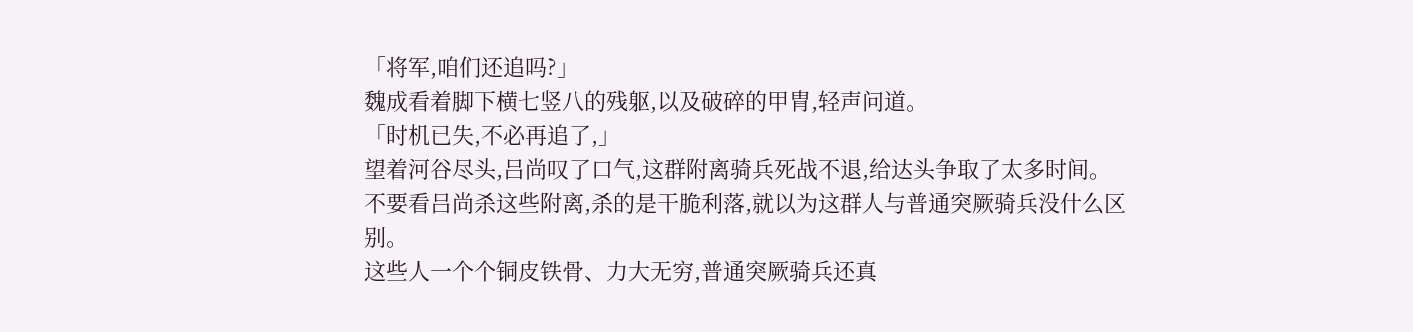「将军,咱们还追吗?」
魏成看着脚下横七竖八的残躯,以及破碎的甲胄,轻声问道。
「时机已失,不必再追了,」
望着河谷尽头,吕尚叹了口气,这群附离骑兵死战不退,给达头争取了太多时间。
不要看吕尚杀这些附离,杀的是干脆利落,就以为这群人与普通突厥骑兵没什么区别。
这些人一个个铜皮铁骨、力大无穷,普通突厥骑兵还真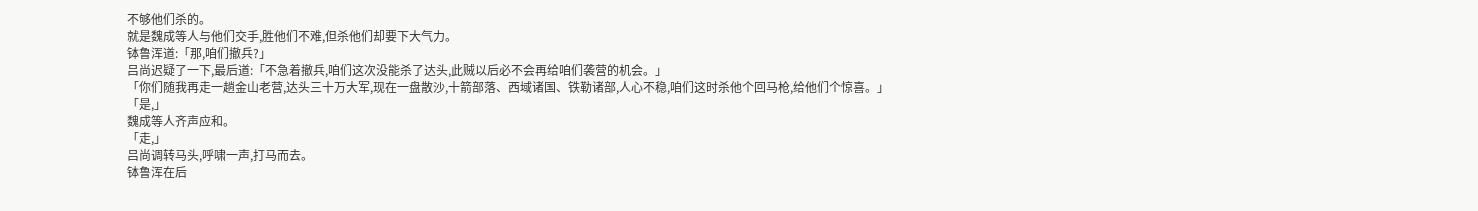不够他们杀的。
就是魏成等人与他们交手,胜他们不难,但杀他们却要下大气力。
钵鲁浑道:「那,咱们撤兵?」
吕尚迟疑了一下,最后道:「不急着撤兵,咱们这次没能杀了达头,此贼以后必不会再给咱们袭营的机会。」
「你们随我再走一趟金山老营,达头三十万大军,现在一盘散沙,十箭部落、西域诸国、铁勒诸部,人心不稳,咱们这时杀他个回马枪,给他们个惊喜。」
「是,」
魏成等人齐声应和。
「走,」
吕尚调转马头,呼啸一声,打马而去。
钵鲁浑在后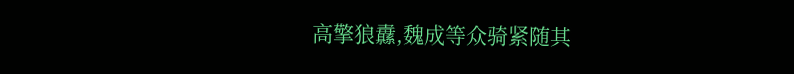高擎狼纛,魏成等众骑紧随其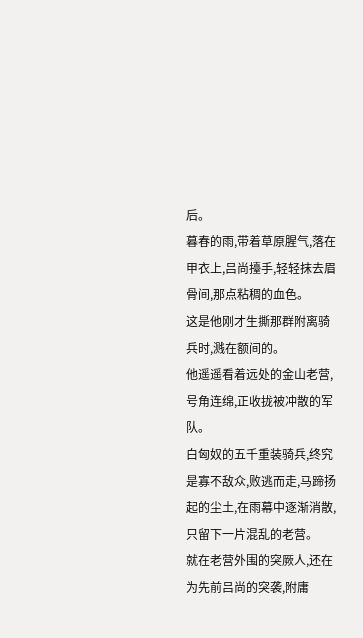后。
暮春的雨,带着草原腥气,落在甲衣上,吕尚擡手,轻轻抹去眉骨间,那点粘稠的血色。
这是他刚才生撕那群附离骑兵时,溅在额间的。
他遥遥看着远处的金山老营,号角连绵,正收拢被冲散的军队。
白匈奴的五千重装骑兵,终究是寡不敌众,败逃而走,马蹄扬起的尘土,在雨幕中逐渐消散,只留下一片混乱的老营。
就在老营外围的突厥人,还在为先前吕尚的突袭,附庸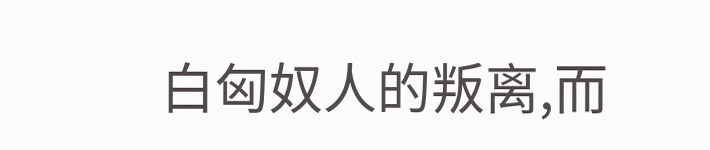白匈奴人的叛离,而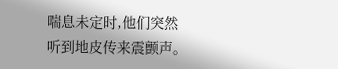喘息未定时,他们突然听到地皮传来震颤声。